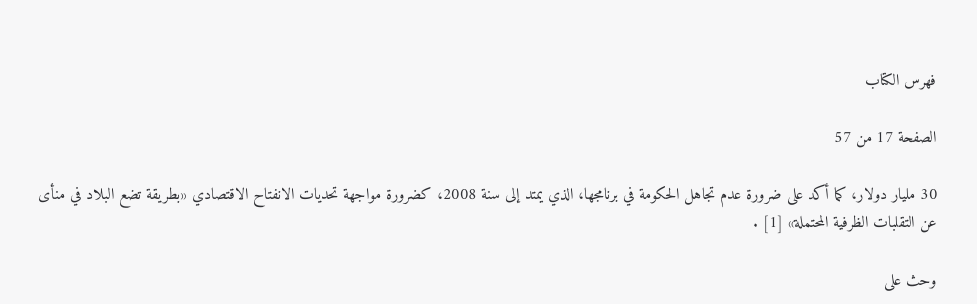فهرس الكتاب

الصفحة 17 من 57

30 مليار دولار، كما أكد على ضرورة عدم تجاهل الحكومة في برنامجها، الذي يمتد إلى سنة 2008، كضرورة مواجهة تحديات الانفتاح الاقتصادي «بطريقة تضع البلاد في منأى عن التقلبات الظرفية المحتملة» [1] .

وحث على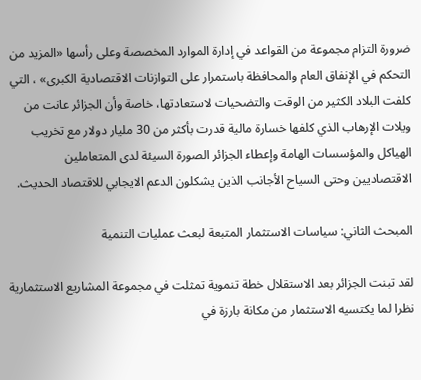ضرورة التزام مجموعة من القواعد في إدارة الموارد المخصصة وعلى رأسها «المزيد من التحكم في الإنفاق العام والمحافظة باستمرار على التوازنات الاقتصادية الكبرى» ، التي كلفت البلاد الكثير من الوقت والتضحيات لاستعادتها، خاصة وأن الجزائر عانت من ويلات الإرهاب الذي كلفها خسارة مالية قدرت بأكثر من 30 مليار دولار مع تخريب الهياكل والمؤسسات الهامة وإعطاء الجزائر الصورة السيئة لدى المتعاملين الاقتصاديين وحتى السياح الأجانب الذين يشكلون الدعم الايجابي للاقتصاد الحديث.

المبحث الثاني: سياسات الاستثمار المتبعة لبعث عمليات التنمية

لقد تبنت الجزائر بعد الاستقلال خطة تنموية تمثلت في مجموعة المشاريع الاستثمارية نظرا لما يكتسيه الاستثمار من مكانة بارزة في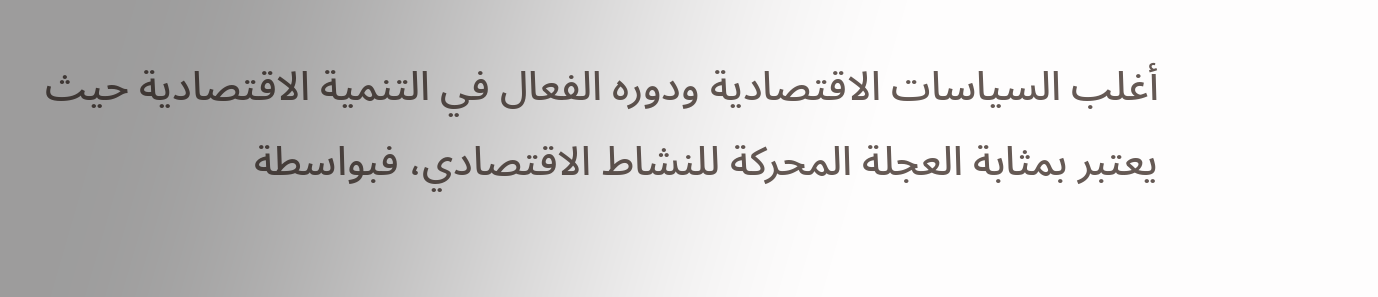أغلب السياسات الاقتصادية ودوره الفعال في التنمية الاقتصادية حيث يعتبر بمثابة العجلة المحركة للنشاط الاقتصادي، فبواسطة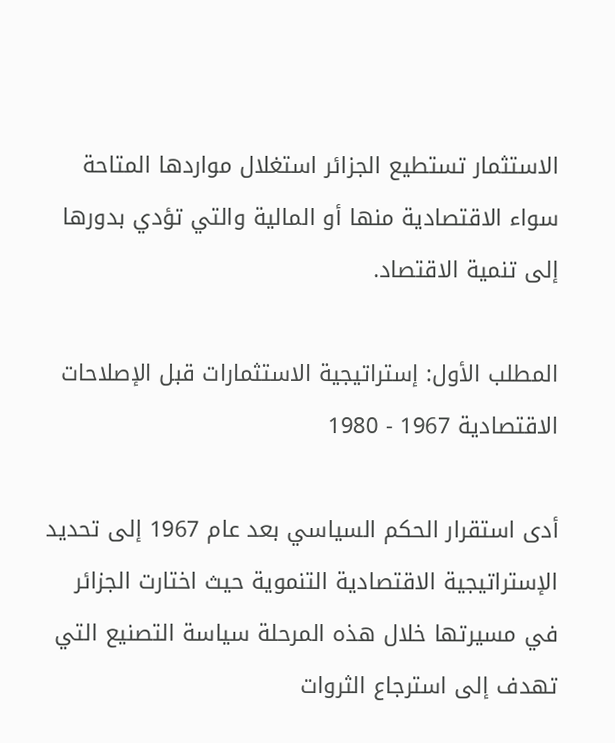الاستثمار تستطيع الجزائر استغلال مواردها المتاحة سواء الاقتصادية منها أو المالية والتي تؤدي بدورها إلى تنمية الاقتصاد.

المطلب الأول: إستراتيجية الاستثمارات قبل الإصلاحات الاقتصادية 1967 - 1980

أدى استقرار الحكم السياسي بعد عام 1967 إلى تحديد الإستراتيجية الاقتصادية التنموية حيث اختارت الجزائر في مسيرتها خلال هذه المرحلة سياسة التصنيع التي تهدف إلى استرجاع الثروات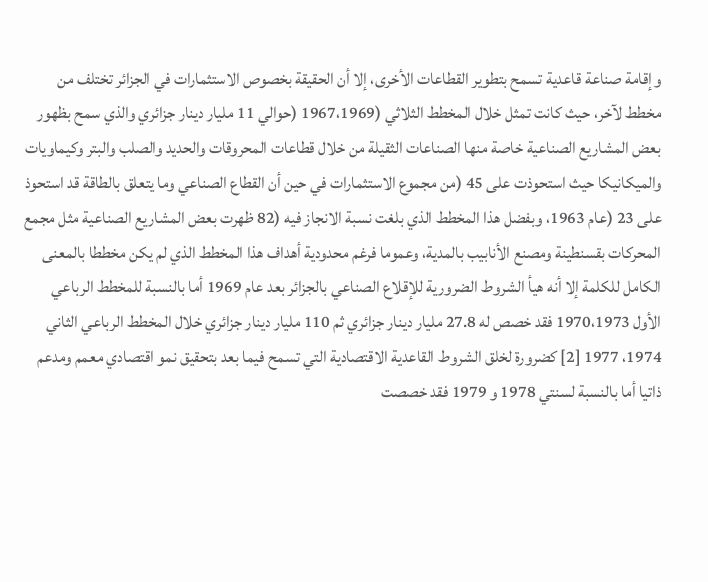وإقامة صناعة قاعدية تسمح بتطوير القطاعات الأخرى، إلا أن الحقيقة بخصوص الاستثمارات في الجزائر تختلف من مخطط لآخر، حيث كانت تمثل خلال المخطط الثلاثي (1967،1969 (حوالي 11 مليار دينار جزائري والذي سمح بظهور بعض المشاريع الصناعية خاصة منها الصناعات الثقيلة من خلال قطاعات المحروقات والحديد والصلب والبتر وكيماويات والميكانيكا حيث استحوذت على 45 (من مجموع الاستثمارات في حين أن القطاع الصناعي وما يتعلق بالطاقة قد استحوذ على 23 (عام 1963، وبفضل هذا المخطط الذي بلغت نسبة الانجاز فيه (82 ظهرت بعض المشاريع الصناعية مثل مجمع المحركات بقسنطينة ومصنع الأنابيب بالمدية، وعموما فرغم محدودية أهداف هذا المخطط الذي لم يكن مخططا بالمعنى الكامل للكلمة إلا أنه هيأ الشروط الضرورية للإقلاع الصناعي بالجزائر بعد عام 1969 أما بالنسبة للمخطط الرباعي الأول 1970،1973 فقد خصص له 27.8 مليار دينار جزائري ثم 110 مليار دينار جزائري خلال المخطط الرباعي الثاني 1974، 1977 [2] كضرورة لخلق الشروط القاعدية الاقتصادية التي تسمح فيما بعد بتحقيق نمو اقتصادي معمم ومدعم ذاتيا أما بالنسبة لسنتي 1978 و 1979 فقد خصصت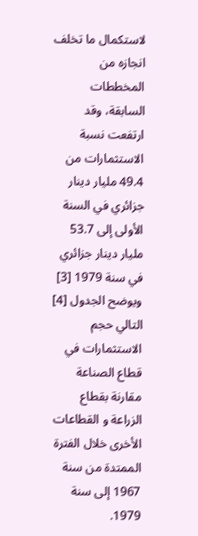لاستكمال ما تخلف انجازه من المخططات السابقة، وقد ارتفعت نسبة الاستثمارات من 49.4 مليار دينار جزائري في السنة الأولى إلى 53.7 مليار دينار جزائري في سنة 1979 [3] ويوضح الجدول [4] التالي حجم الاستثمارات في قطاع الصناعة مقارنة بقطاع الزراعة و القطاعات الأخرى خلال الفترة الممتدة من سنة 1967 إلى سنة 1979.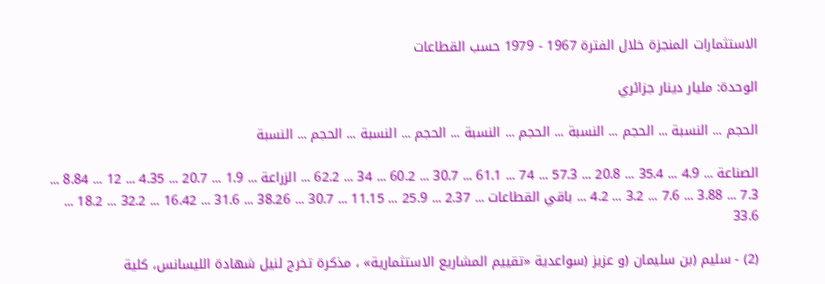الاستثمارات المنجزة خلال الفترة 1967 - 1979 حسب القطاعات

الوحدة: مليار دينار جزائري

الحجم ... النسبة ... الحجم ... النسبة ... الحجم ... النسبة ... الحجم ... النسبة ... الحجم ... النسبة

الصناعة ... 4.9 ... 35.4 ... 20.8 ... 57.3 ... 74 ... 61.1 ... 30.7 ... 60.2 ... 34 ... 62.2 ... الزراعة ... 1.9 ... 20.7 ... 4.35 ... 12 ... 8.84 ... 7.3 ... 3.88 ... 7.6 ... 3.2 ... 4.2 ... باقي القطاعات ... 2.37 ... 25.9 ... 11.15 ... 30.7 ... 38.26 ... 31.6 ... 16.42 ... 32.2 ... 18.2 ... 33.6

(2) - سليم (بن سليمان (و عزيز (سواعدية «تقييم المشاريع الاستثمارية» ، مذكرة تخرج لنيل شهادة الليسانس، كلية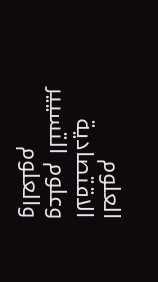العلوم الاقتصادية وعلوم التسيير والعلوم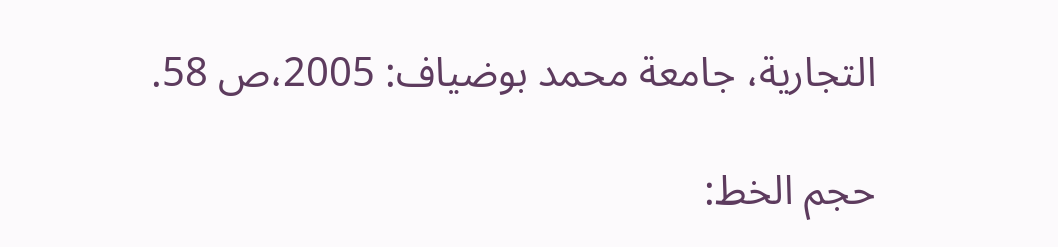التجارية، جامعة محمد بوضياف: 2005،ص 58.

حجم الخط: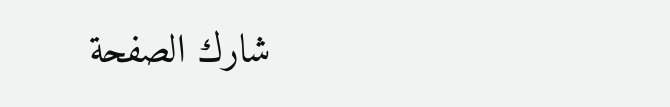شارك الصفحة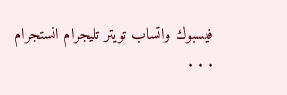فيسبوك واتساب تويتر تليجرام انستجرام
. . .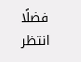فضلًا انتظر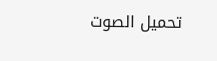تحميل الصوت